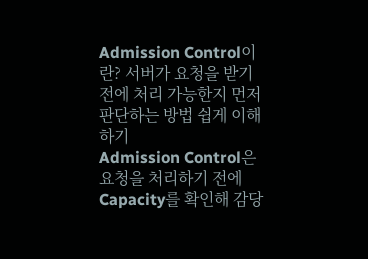Admission Control이란? 서버가 요청을 받기 전에 처리 가능한지 먼저 판단하는 방법 쉽게 이해하기
Admission Control은 요청을 처리하기 전에 Capacity를 확인해 감당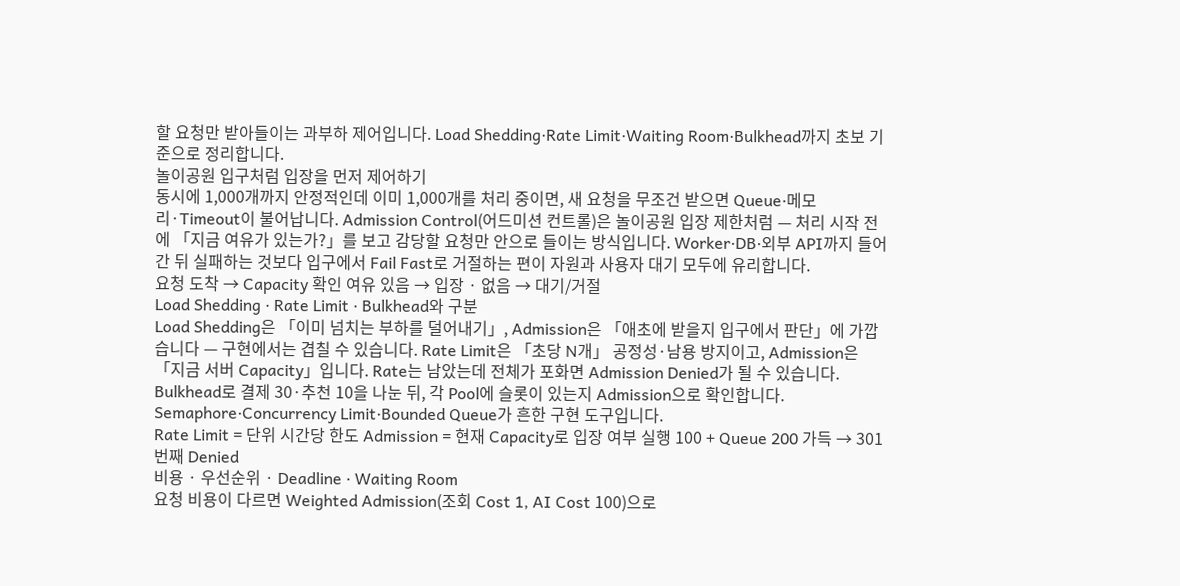할 요청만 받아들이는 과부하 제어입니다. Load Shedding·Rate Limit·Waiting Room·Bulkhead까지 초보 기준으로 정리합니다.
놀이공원 입구처럼 입장을 먼저 제어하기
동시에 1,000개까지 안정적인데 이미 1,000개를 처리 중이면, 새 요청을 무조건 받으면 Queue·메모리·Timeout이 불어납니다. Admission Control(어드미션 컨트롤)은 놀이공원 입장 제한처럼 — 처리 시작 전에 「지금 여유가 있는가?」를 보고 감당할 요청만 안으로 들이는 방식입니다. Worker·DB·외부 API까지 들어간 뒤 실패하는 것보다 입구에서 Fail Fast로 거절하는 편이 자원과 사용자 대기 모두에 유리합니다.
요청 도착 → Capacity 확인 여유 있음 → 입장 · 없음 → 대기/거절
Load Shedding · Rate Limit · Bulkhead와 구분
Load Shedding은 「이미 넘치는 부하를 덜어내기」, Admission은 「애초에 받을지 입구에서 판단」에 가깝습니다 — 구현에서는 겹칠 수 있습니다. Rate Limit은 「초당 N개」 공정성·남용 방지이고, Admission은 「지금 서버 Capacity」입니다. Rate는 남았는데 전체가 포화면 Admission Denied가 될 수 있습니다. Bulkhead로 결제 30·추천 10을 나눈 뒤, 각 Pool에 슬롯이 있는지 Admission으로 확인합니다. Semaphore·Concurrency Limit·Bounded Queue가 흔한 구현 도구입니다.
Rate Limit = 단위 시간당 한도 Admission = 현재 Capacity로 입장 여부 실행 100 + Queue 200 가득 → 301번째 Denied
비용 · 우선순위 · Deadline · Waiting Room
요청 비용이 다르면 Weighted Admission(조회 Cost 1, AI Cost 100)으로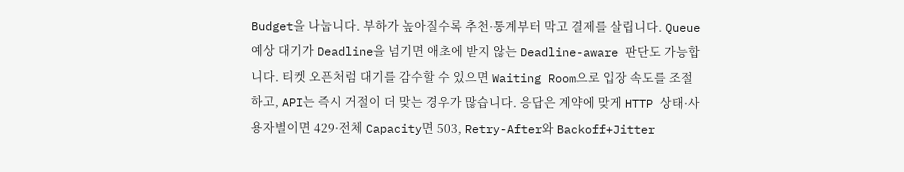Budget을 나눕니다. 부하가 높아질수록 추천·통계부터 막고 결제를 살립니다. Queue 예상 대기가 Deadline을 넘기면 애초에 받지 않는 Deadline-aware 판단도 가능합니다. 티켓 오픈처럼 대기를 감수할 수 있으면 Waiting Room으로 입장 속도를 조절하고, API는 즉시 거절이 더 맞는 경우가 많습니다. 응답은 계약에 맞게 HTTP 상태·사용자별이면 429·전체 Capacity면 503, Retry-After와 Backoff+Jitter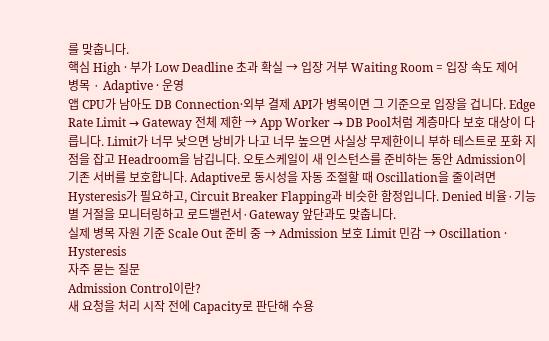를 맞춥니다.
핵심 High · 부가 Low Deadline 초과 확실 → 입장 거부 Waiting Room = 입장 속도 제어
병목 · Adaptive · 운영
앱 CPU가 남아도 DB Connection·외부 결제 API가 병목이면 그 기준으로 입장을 겁니다. Edge Rate Limit → Gateway 전체 제한 → App Worker → DB Pool처럼 계층마다 보호 대상이 다릅니다. Limit가 너무 낮으면 낭비가 나고 너무 높으면 사실상 무제한이니 부하 테스트로 포화 지점을 잡고 Headroom을 남깁니다. 오토스케일이 새 인스턴스를 준비하는 동안 Admission이 기존 서버를 보호합니다. Adaptive로 동시성을 자동 조절할 때 Oscillation을 줄이려면 Hysteresis가 필요하고, Circuit Breaker Flapping과 비슷한 함정입니다. Denied 비율·기능별 거절을 모니터링하고 로드밸런서·Gateway 앞단과도 맞춥니다.
실제 병목 자원 기준 Scale Out 준비 중 → Admission 보호 Limit 민감 → Oscillation · Hysteresis
자주 묻는 질문
Admission Control이란?
새 요청을 처리 시작 전에 Capacity로 판단해 수용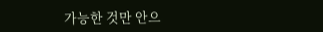가능한 것만 안으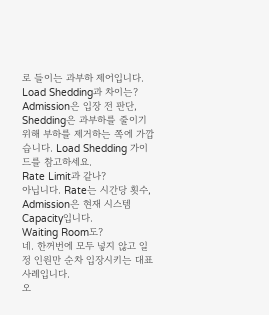로 들이는 과부하 제어입니다.
Load Shedding과 차이는?
Admission은 입장 전 판단, Shedding은 과부하를 줄이기 위해 부하를 제거하는 쪽에 가깝습니다. Load Shedding 가이드를 참고하세요.
Rate Limit과 같나?
아닙니다. Rate는 시간당 횟수, Admission은 현재 시스템 Capacity입니다.
Waiting Room도?
네. 한꺼번에 모두 넣지 않고 일정 인원만 순차 입장시키는 대표 사례입니다.
오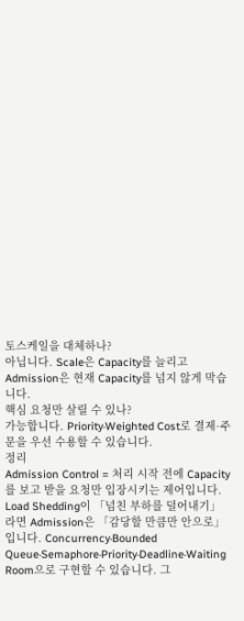토스케일을 대체하나?
아닙니다. Scale은 Capacity를 늘리고 Admission은 현재 Capacity를 넘지 않게 막습니다.
핵심 요청만 살릴 수 있나?
가능합니다. Priority·Weighted Cost로 결제·주문을 우선 수용할 수 있습니다.
정리
Admission Control = 처리 시작 전에 Capacity를 보고 받을 요청만 입장시키는 제어입니다. Load Shedding이 「넘친 부하를 덜어내기」라면 Admission은 「감당할 만큼만 안으로」입니다. Concurrency·Bounded Queue·Semaphore·Priority·Deadline·Waiting Room으로 구현할 수 있습니다. 그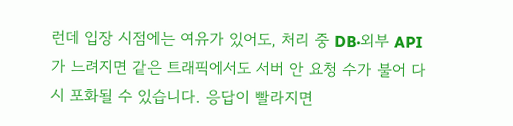런데 입장 시점에는 여유가 있어도, 처리 중 DB·외부 API가 느려지면 같은 트래픽에서도 서버 안 요청 수가 불어 다시 포화될 수 있습니다. 응답이 빨라지면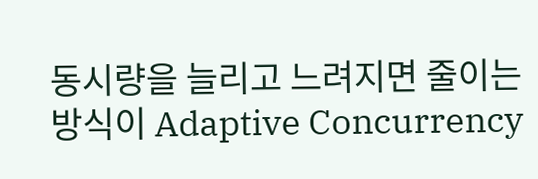동시량을 늘리고 느려지면 줄이는 방식이 Adaptive Concurrency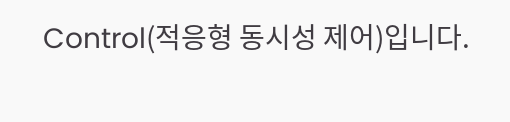Control(적응형 동시성 제어)입니다.